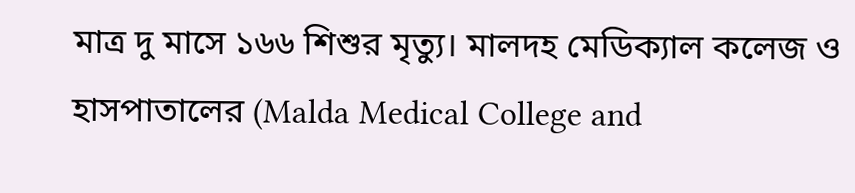মাত্র দু মাসে ১৬৬ শিশুর মৃত্যু। মালদহ মেডিক্যাল কলেজ ও হাসপাতালের (Malda Medical College and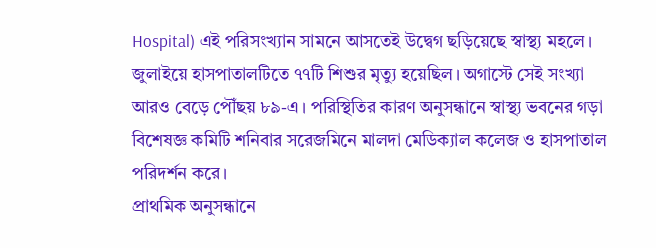Hospital) এই পরিসংখ্যান সামনে আসতেই উদ্বেগ ছড়িয়েছে স্বাস্থ্য মহলে। জুলাইয়ে হাসপাতালটিতে ৭৭টি শিশুর মৃত্যু হয়েছিল। অগাস্টে সেই সংখ্যা আরও বেড়ে পৌঁছয় ৮৯-এ। পরিস্থিতির কারণ অনুসন্ধানে স্বাস্থ্য ভবনের গড়া বিশেষজ্ঞ কমিটি শনিবার সরেজমিনে মালদা মেডিক্যাল কলেজ ও হাসপাতাল পরিদর্শন করে।
প্রাথমিক অনুসন্ধানে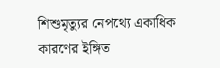শিশুমৃত্যুর নেপথ্যে একাধিক কারণের ইঙ্গিত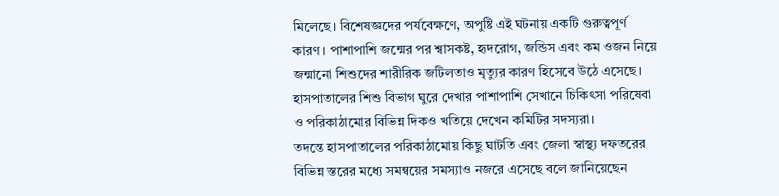মিলেছে। বিশেষজ্ঞদের পর্যবেক্ষণে, অপুষ্টি এই ঘটনায় একটি গুরুত্বপূর্ণ কারণ। পাশাপাশি জন্মের পর শ্বাসকষ্ট, হৃদরোগ, জন্ডিস এবং কম ওজন নিয়ে জন্মানো শিশুদের শারীরিক জটিলতাও মৃত্যুর কারণ হিসেবে উঠে এসেছে। হাসপাতালের শিশু বিভাগ ঘুরে দেখার পাশাপাশি সেখানে চিকিৎসা পরিষেবা ও পরিকাঠামোর বিভিন্ন দিকও খতিয়ে দেখেন কমিটির সদস্যরা।
তদন্তে হাসপাতালের পরিকাঠামোয় কিছু ঘাটতি এবং জেলা স্বাস্থ্য দফতরের বিভিন্ন স্তরের মধ্যে সমন্বয়ের সমস্যাও নজরে এসেছে বলে জানিয়েছেন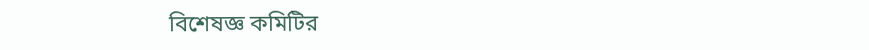বিশেষজ্ঞ কমিটির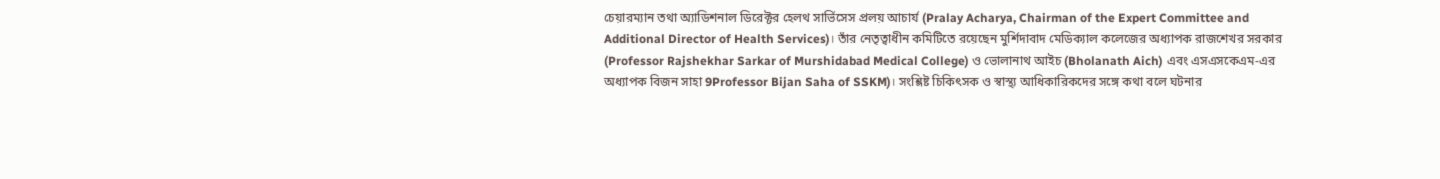চেয়ারম্যান তথা অ্যাডিশনাল ডিরেক্টর হেলথ সার্ভিসেস প্রলয় আচার্য (Pralay Acharya, Chairman of the Expert Committee and Additional Director of Health Services)। তাঁর নেতৃত্বাধীন কমিটিতে রয়েছেন মুর্শিদাবাদ মেডিক্যাল কলেজের অধ্যাপক রাজশেখর সরকার (Professor Rajshekhar Sarkar of Murshidabad Medical College) ও ভোলানাথ আইচ (Bholanath Aich) এবং এসএসকেএম-এর অধ্যাপক বিজন সাহা 9Professor Bijan Saha of SSKM)। সংশ্লিষ্ট চিকিৎসক ও স্বাস্থ্য আধিকারিকদের সঙ্গে কথা বলে ঘটনার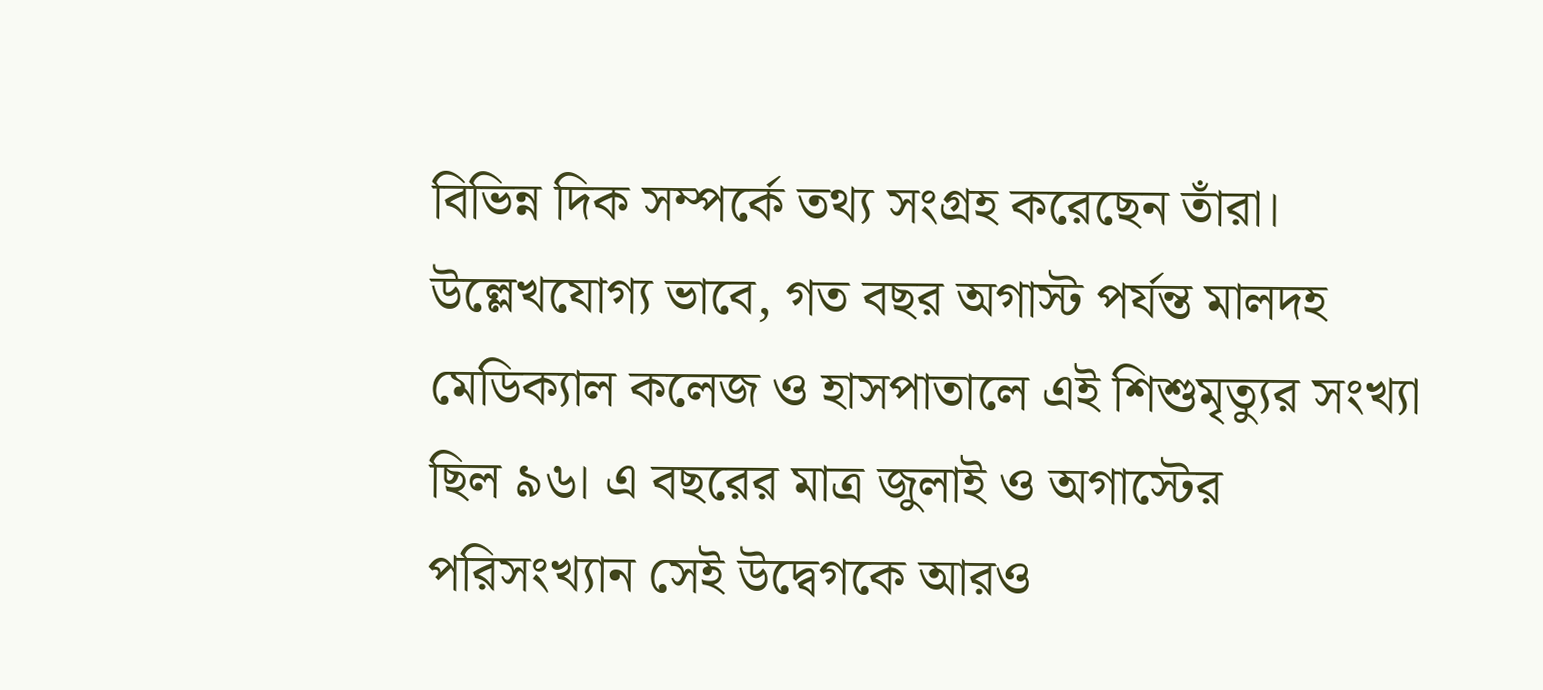বিভিন্ন দিক সম্পর্কে তথ্য সংগ্রহ করেছেন তাঁরা।
উল্লেখযোগ্য ভাবে, গত বছর অগাস্ট পর্যন্ত মালদহ মেডিক্যাল কলেজ ও হাসপাতালে এই শিশুমৃত্যুর সংখ্যা ছিল ৯৬। এ বছরের মাত্র জুলাই ও অগাস্টের পরিসংখ্যান সেই উদ্বেগকে আরও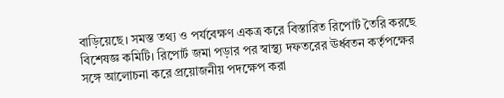বাড়িয়েছে। সমস্ত তথ্য ও পর্যবেক্ষণ একত্র করে বিস্তারিত রিপোর্ট তৈরি করছে বিশেষজ্ঞ কমিটি। রিপোর্ট জমা পড়ার পর স্বাস্থ্য দফতরের ঊর্ধ্বতন কর্তৃপক্ষের সঙ্গে আলোচনা করে প্রয়োজনীয় পদক্ষেপ করা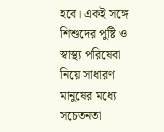হবে। একই সঙ্গে শিশুদের পুষ্টি ও স্বাস্থ্য পরিষেবা নিয়ে সাধারণ মানুষের মধ্যে সচেতনতা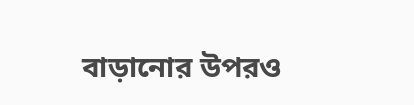বাড়ানোর উপরও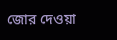জোর দেওয়া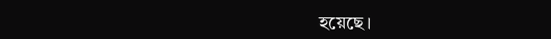হয়েছে।